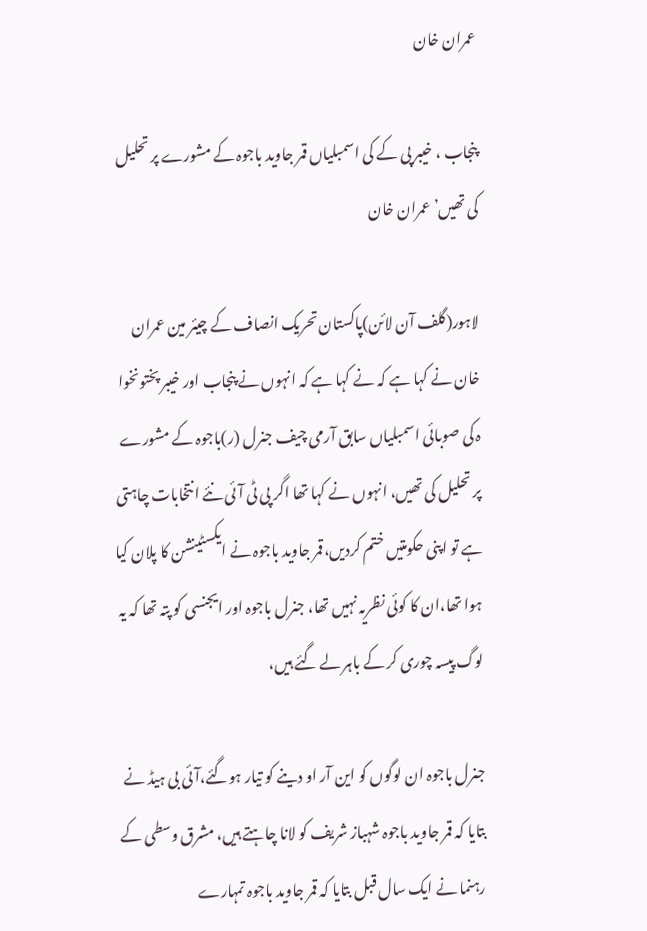عمران خان

پنجاب ، خیبر پی کے کی اسمبلیاں قمر جاوید باجوہ کے مشورے پر تحلیل کی تھیں’ عمران خان

لاہور(گلف آن لائن)پاکستان تحریک انصاف کے چیئر مین عمران خان نے کہا ہے کہ نے کہا ہے کہ انہوں نے پنجاب اور خیبر پختونخوا ہ کی صوبائی اسمبلیاں سابق آرمی چیف جنرل (ر)باجوہ کے مشورے پر تحلیل کی تھیں، انہوں نے کہا تھا اگر پی ٹی آئی نئے انتخابات چاہتی ہے تو اپنی حکومتیں ختم کردیں،قمر جاوید باجوہ نے ایکسٹینشن کا پلان کیا ہوا تھا،ان کا کوئی نظریہ نہیں تھا، جنرل باجوہ اور ایجنسی کو پتہ تھا کہ یہ لوگ پیسہ چوری کر کے باہر لے گئے ہیں،

جنرل باجوہ ان لوگوں کو این آر او دینے کو تیار ہوگئے،آئی بی ہیڈ نے بتایا کہ قمر جاوید باجوہ شہباز شریف کو لانا چاہتے ہیں، مشرق وسطی کے رہنما نے ایک سال قبل بتایا کہ قمر جاوید باجوہ تمہارے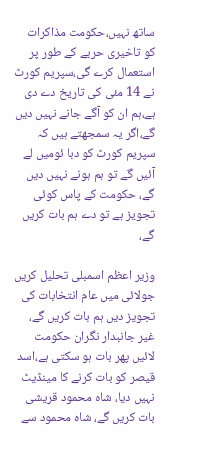ساتھ نہیں،حکومت مذاکرات کو تاخیری حربے کے طور پر استعمال کرے گی،سپریم کورٹ نے 14 مئی کی تاریخ دے دی ہے،ہم ان کو آگے جانے نہیں دیں گے،اگر یہ سمجھتے ہیں کہ سپریم کورٹ کو دبا ئومیں لے آئیں گے تو ہم ہونے نہیں دیں گے، حکومت کے پاس کوئی تجویز ہے تو دے ہم بات کریں گے،

وزیر اعظم اسمبلی تحلیل کریں جولائی میں عام انتخابات کی تجویز دیں ہم بات کریں گے، غیر جانبدار نگران حکومت لائیں پھر بات ہو سکتی ہے،اسد قیصر کو بات کرنے کا مینڈیٹ نہیں دیا، شاہ محمود قریشی بات کریں گے، شاہ محمود سے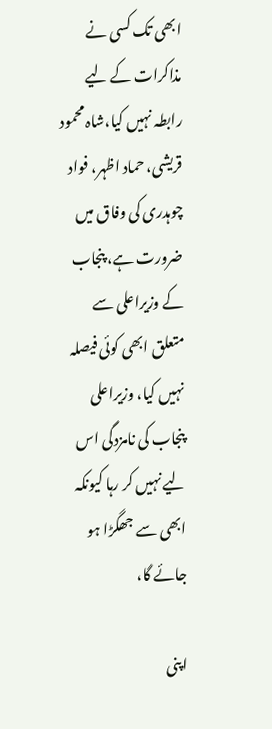ابھی تک کسی نے مذاکرات کے لیے رابطہ نہیں کیا،شاہ محمود قریشی، حماد اظہر، فواد چوہدری کی وفاق میں ضرورت ہے، پنجاب کے وزیراعلی سے متعلق ابھی کوئی فیصلہ نہیں کیا، وزیراعلی پنجاب کی نامزدگی اس لیے نہیں کر رہا کیونکہ ابھی سے جھگڑا ہو جائے گا،

اپنی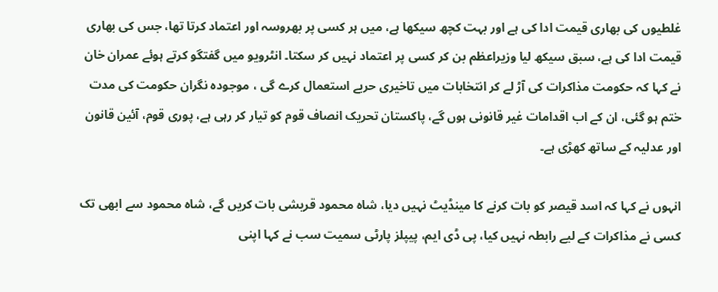غلطیوں کی بھاری قیمت ادا کی ہے اور بہت کچھ سیکھا ہے، میں ہر کسی پر بھروسہ اور اعتماد کرتا تھا، جس کی بھاری قیمت ادا کی ہے، سبق سیکھ لیا وزیراعظم بن کر کسی پر اعتماد نہیں کر سکتا۔ انٹرویو میں گفتگو کرتے ہوئے عمران خان نے کہا کہ حکومت مذاکرات کی آڑ لے کر انتخابات میں تاخیری حربے استعمال کرے گی ، موجودہ نگران حکومت کی مدت ختم ہو گئی، ان کے اب اقدامات غیر قانونی ہوں گے، پاکستان تحریک انصاف قوم کو تیار کر رہی ہے، پوری قوم، آئین قانون اور عدلیہ کے ساتھ کھڑی ہے۔

انہوں نے کہا کہ اسد قیصر کو بات کرنے کا مینڈیٹ نہیں دیا، شاہ محمود قریشی بات کریں گے، شاہ محمود سے ابھی تک کسی نے مذاکرات کے لیے رابطہ نہیں کیا، پی ڈی ایم، پیپلز پارٹی سمیت سب نے کہا اپنی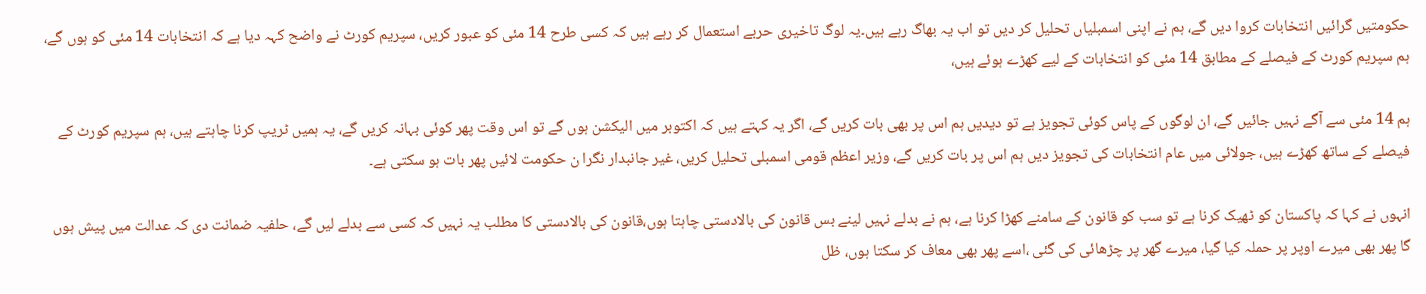حکومتیں گرائیں انتخابات کروا دیں گے، ہم نے اپنی اسمبلیاں تحلیل کر دیں تو اب یہ بھاگ رہے ہیں۔یہ لوگ تاخیری حربے استعمال کر رہے ہیں کہ کسی طرح 14 مئی کو عبور کریں، سپریم کورٹ نے واضح کہہ دیا ہے کہ انتخابات 14 مئی کو ہوں گے، ہم سپریم کورٹ کے فیصلے کے مطابق 14 مئی کو انتخابات کے لیے کھڑے ہوئے ہیں،

ہم 14 مئی سے آگے نہیں جائیں گے، ان لوگوں کے پاس کوئی تجویز ہے تو دیدیں ہم اس پر بھی بات کریں گے، اگر یہ کہتے ہیں کہ اکتوبر میں الیکشن ہوں گے تو اس وقت پھر کوئی بہانہ کریں گے، یہ ہمیں ٹریپ کرنا چاہتے ہیں، ہم سپریم کورٹ کے فیصلے کے ساتھ کھڑے ہیں، جولائی میں عام انتخابات کی تجویز دیں ہم اس پر بات کریں گے، وزیر اعظم قومی اسمبلی تحلیل کریں، غیر جانبدار نگرا ن حکومت لائیں پھر بات ہو سکتی ہے۔

انہوں نے کہا کہ پاکستان کو ٹھیک کرنا ہے تو سب کو قانون کے سامنے کھڑا کرنا ہے، ہم نے بدلے نہیں لینے بس قانون کی بالادستی چاہتا ہوں،قانون کی بالادستی کا مطلب یہ نہیں کہ کسی سے بدلے لیں گے، حلفیہ ضمانت دی کہ عدالت میں پیش ہوں گا پھر بھی میرے اوپر پر حملہ کیا گیا، میرے گھر پر چڑھائی کی گئی ،اسے پھر بھی معاف کر سکتا ہوں، ظل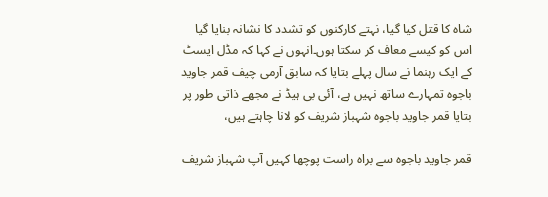شاہ کا قتل کیا گیا، نہتے کارکنوں کو تشدد کا نشانہ بنایا گیا اس کو کیسے معاف کر سکتا ہوں۔انہوں نے کہا کہ مڈل ایسٹ کے ایک رہنما نے سال پہلے بتایا کہ سابق آرمی چیف قمر جاوید باجوہ تمہارے ساتھ نہیں ہے، آئی بی ہیڈ نے مجھے ذاتی طور پر بتایا قمر جاوید باجوہ شہباز شریف کو لانا چاہتے ہیں،

قمر جاوید باجوہ سے براہ راست پوچھا کہیں آپ شہباز شریف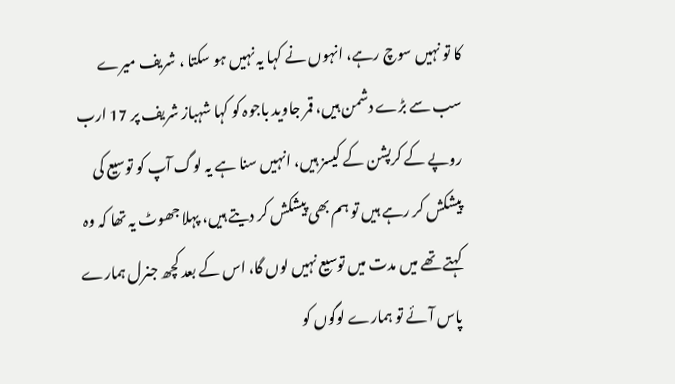کا تو نہیں سوچ رہے، انہوں نے کہا یہ نہیں ہو سکتا ، شریف میرے سب سے بڑے دشمن ہیں، قمر جاوید باجوہ کو کہا شہباز شریف پر 17 ارب روپے کے کرپشن کے کیسز ہیں، انہیں سنا ہے یہ لوگ آپ کو توسیع کی پیشکش کر رہے ہیں تو ہم بھی پیشکش کر دیتے ہیں، پہلا جھوٹ یہ تھا کہ وہ کہتے تھے میں مدت میں توسیع نہیں لوں گا، اس کے بعد کچھ جنرل ہمارے پاس آئے تو ہمارے لوگوں کو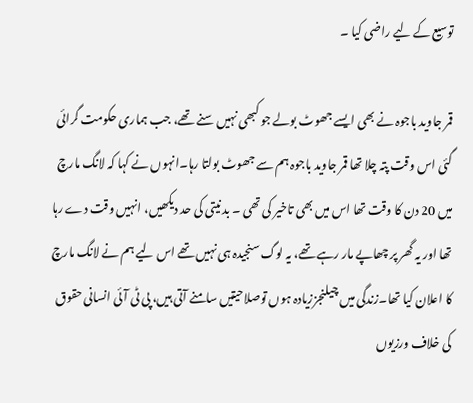توسیع کے لیے راضی کیا ۔

قمر جاوید باجوہ نے بھی ایسے جھوٹ بولے جو کبھی نہیں سنے تھے، جب ہماری حکومت گرائی گئی اس وقت پتہ چلا تھا قمر جاوید باجوہ ہم سے جھوٹ بولتا رہا۔انہوں نے کہا کہ لانگ مارچ میں 20 دن کا وقت تھا اس میں بھی تاخیر کی تھی ۔ بد نیتی کی حد دیکھیں، انہیں وقت دے رہا تھا اور یہ گھر پر چھاپے مار رہے تھے، یہ لوگ سنجیدہ ہی نہیں تھے اس لیے ہم نے لانگ مارچ کا اعلان کیا تھا۔زندگی میں چیلنجززیادہ ہوں توصلاحیتیں سامنے آتی ہیں، پی ٹی آئی انسانی حقوق کی خلاف ورزیوں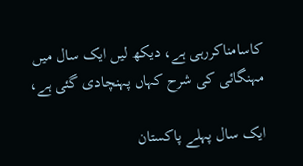کاسامناکررہی ہے، دیکھ لیں ایک سال میں مہنگائی کی شرح کہاں پہنچادی گئی ہے،

ایک سال پہلے پاکستان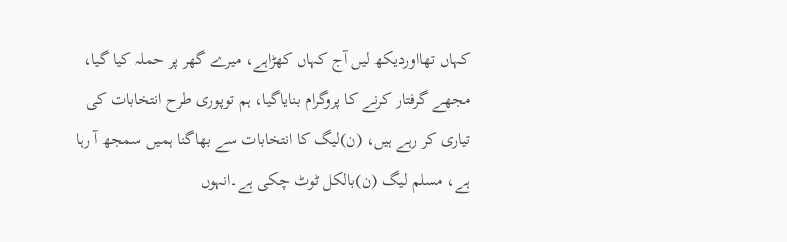کہاں تھااوردیکھ لیں آج کہاں کھڑاہے، میرے گھر پر حملہ کیا گیا، مجھے گرفتار کرنے کا پروگرام بنایاگیا، ہم توپوری طرح انتخابات کی تیاری کر رہے ہیں، (ن)لیگ کا انتخابات سے بھاگنا ہمیں سمجھ آ رہا ہے، مسلم لیگ (ن)بالکل ٹوٹ چکی ہے۔انہوں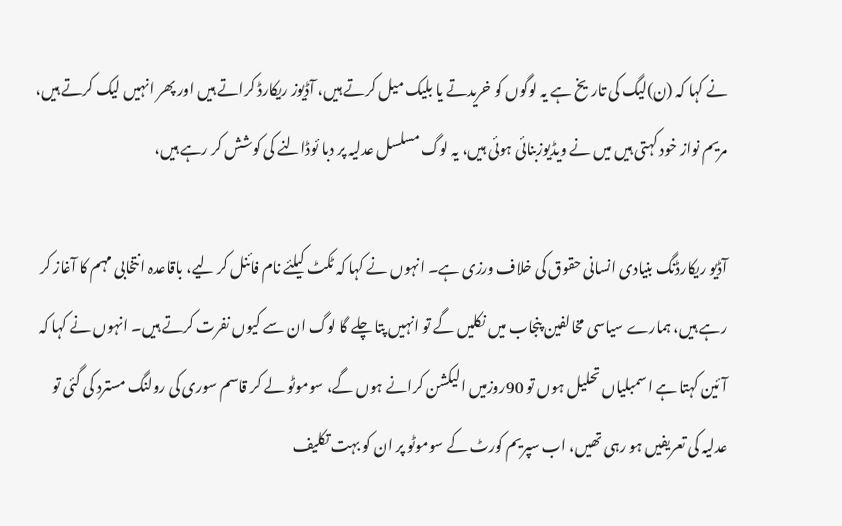نے کہا کہ (ن)لیگ کی تاریخ ہے یہ لوگوں کو خریدتے یا بلیک میل کرتے ہیں، آڈیوز ریکارڈ کراتے ہیں اور پھر انہیں لیک کرتے ہیں، مریم نواز خود کہتی ہیں میں نے ویڈیوزبنائی ہوئی ہیں، یہ لوگ مسلسل عدلیہ پر دبا ئوڈالنے کی کوشش کر رہے ہیں،

آڈیو ریکارڈنگ بنیادی انسانی حقوق کی خلاف ورزی ہے۔ انہوں نے کہا کہ ٹکٹ کیلئے نام فائنل کر لیے، باقاعدہ انتخابی مہم کا آغاز کر رہے ہیں، ہمارے سیاسی مخالفین پنجاب میں نکلیں گے تو انہیں پتا چلے گا لوگ ان سے کیوں نفرت کرتے ہیں۔ انہوں نے کہا کہ آئین کہتا ہے اسمبلیاں تحلیل ہوں تو 90روزمیں الیکشن کرانے ہوں گے، سوموٹو لے کر قاسم سوری کی رولنگ مسترد کی گئی تو عدلیہ کی تعریفیں ہو رہی تھیں، اب سپریم کورٹ کے سوموٹو پر ان کو بہت تکلیف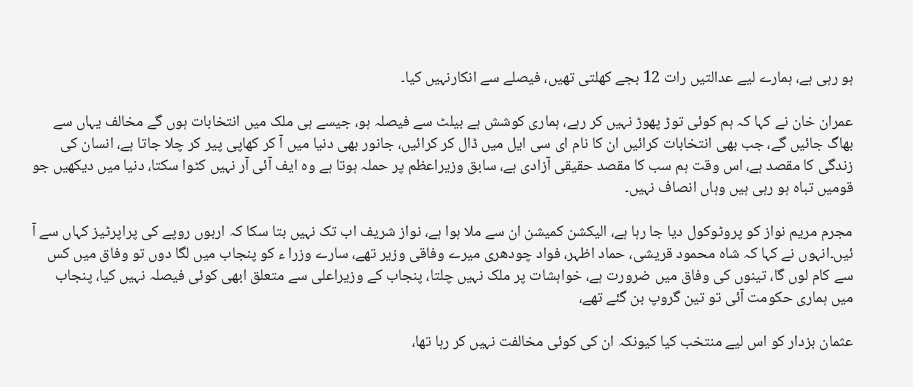ہو رہی ہے، ہمارے لیے عدالتیں رات 12 بجے کھلتی تھیں، فیصلے سے انکارنہیں کیا۔

عمران خان نے کہا کہ ہم کوئی توڑ پھوڑ نہیں کر رہے، ہماری کوشش ہے بیلٹ سے فیصلہ ہو، جیسے ہی ملک میں انتخابات ہوں گے مخالف یہاں سے بھاگ جائیں گے، جب بھی انتخابات کرائیں ان کا نام ای سی ایل میں ڈال کر کرائیں، جانور بھی دنیا میں آ کر کھاپی پیر کر چلا جاتا ہے، انسان کی زندگی کا مقصد ہے، اس وقت ہم سب کا مقصد حقیقی آزادی ہے، سابق وزیراعظم پر حملہ ہوتا ہے وہ ایف آئی آر نہیں کٹوا سکتا، دنیا میں دیکھیں جو قومیں تباہ ہو رہی ہیں وہاں انصاف نہیں۔

مجرم مریم نواز کو پروٹوکول دیا جا رہا ہے، الیکشن کمیشن ان سے ملا ہوا ہے، نواز شریف اب تک نہیں بتا سکا کہ اربوں روپے کی پراپرٹیز کہاں سے آ ئیں۔انہوں نے کہا کہ شاہ محمود قریشی، حماد اظہر، فواد چودھری میرے وفاقی وزیر تھے، سارے وزرا ء کو پنجاب میں لگا دوں تو وفاق میں کس سے کام لوں گا، تینوں کی وفاق میں ضرورت ہے، خواہشات پر ملک نہیں چلتا، پنجاب کے وزیراعلی سے متعلق ابھی کوئی فیصلہ نہیں کیا، پنجاب میں ہماری حکومت آئی تو تین گروپ بن گئے تھے،

عثمان بزدار کو اس لیے منتخب کیا کیونکہ ان کی کوئی مخالفت نہیں کر رہا تھا،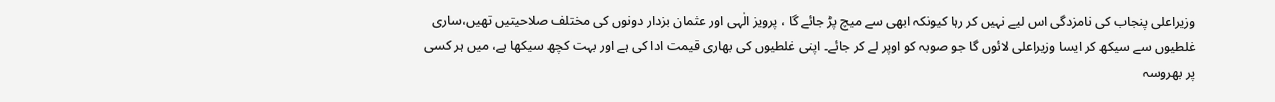وزیراعلی پنجاب کی نامزدگی اس لیے نہیں کر رہا کیونکہ ابھی سے میچ پڑ جائے گا ، پرویز الٰہی اور عثمان بزدار دونوں کی مختلف صلاحیتیں تھیں،ساری غلطیوں سے سیکھ کر ایسا وزیراعلی لائوں گا جو صوبہ کو اوپر لے کر جائے۔ اپنی غلطیوں کی بھاری قیمت ادا کی ہے اور بہت کچھ سیکھا ہے، میں ہر کسی پر بھروسہ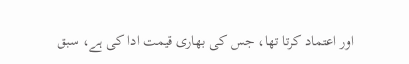اور اعتماد کرتا تھا، جس کی بھاری قیمت ادا کی ہے، سبق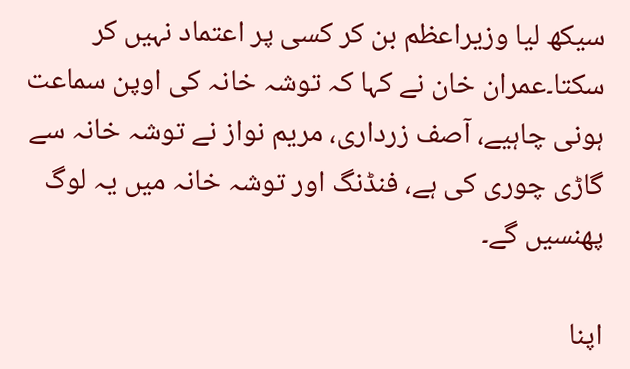سیکھ لیا وزیراعظم بن کر کسی پر اعتماد نہیں کر سکتا۔عمران خان نے کہا کہ توشہ خانہ کی اوپن سماعت ہونی چاہیے، آصف زرداری، مریم نواز نے توشہ خانہ سے گاڑی چوری کی ہے، فنڈنگ اور توشہ خانہ میں یہ لوگ پھنسیں گے۔

اپنا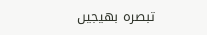تبصرہ بھیجیں